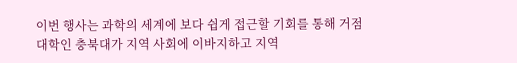이번 행사는 과학의 세계에 보다 쉽게 접근할 기회를 통해 거점대학인 충북대가 지역 사회에 이바지하고 지역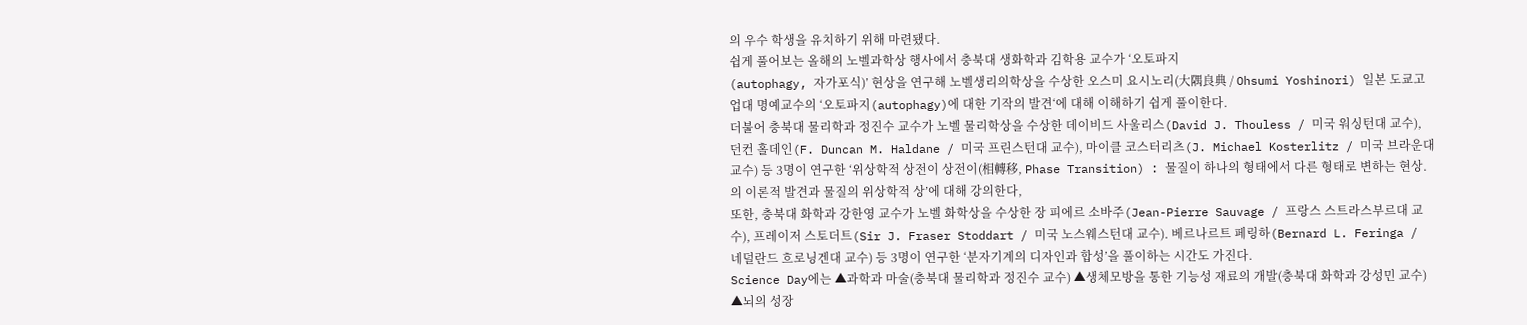의 우수 학생을 유치하기 위해 마련됐다.
쉽게 풀어보는 올해의 노벨과학상 행사에서 충북대 생화학과 김학용 교수가 ‘오토파지
(autophagy, 자가포식)’ 현상을 연구해 노벨생리의학상을 수상한 오스미 요시노리(大隅良典 / Ohsumi Yoshinori) 일본 도쿄고업대 명예교수의 ‘오토파지(autophagy)에 대한 기작의 발견‘에 대해 이해하기 쉽게 풀이한다.
더불어 충북대 물리학과 정진수 교수가 노벨 물리학상을 수상한 데이비드 사울리스(David J. Thouless / 미국 워싱턴대 교수), 던컨 홀데인(F. Duncan M. Haldane / 미국 프린스턴대 교수), 마이클 코스터리츠(J. Michael Kosterlitz / 미국 브라운대 교수) 등 3명이 연구한 ‘위상학적 상전이 상전이(相轉移, Phase Transition) : 물질이 하나의 형태에서 다른 형태로 변하는 현상.
의 이론적 발견과 물질의 위상학적 상’에 대해 강의한다,
또한, 충북대 화학과 강한영 교수가 노벨 화학상을 수상한 장 피에르 소바주(Jean-Pierre Sauvage / 프랑스 스트라스부르대 교수), 프레이저 스토더트(Sir J. Fraser Stoddart / 미국 노스웨스턴대 교수). 베르나르트 페링하(Bernard L. Feringa / 네덜란드 흐로닝겐대 교수) 등 3명이 연구한 ‘분자기계의 디자인과 합성’을 풀이하는 시간도 가진다.
Science Day에는 ▲과학과 마술(충북대 물리학과 정진수 교수) ▲생체모방을 통한 기능성 재료의 개발(충북대 화학과 강성민 교수) ▲뇌의 성장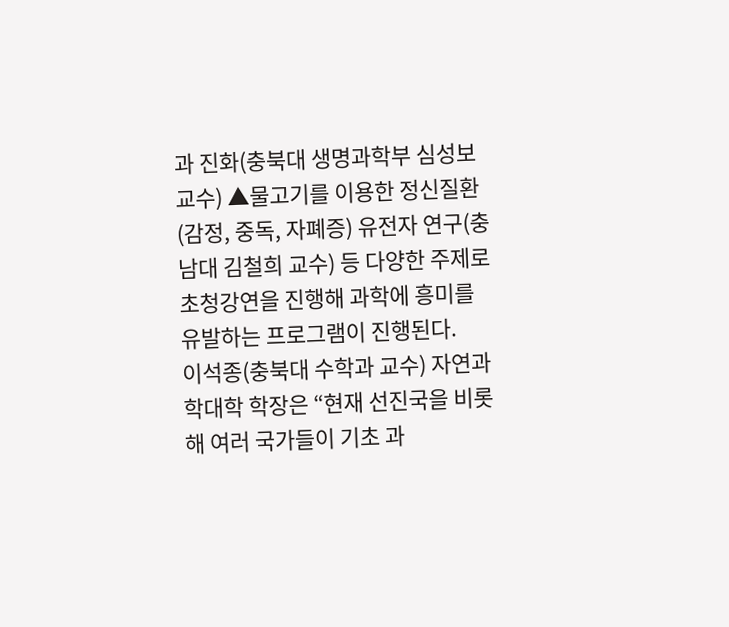과 진화(충북대 생명과학부 심성보 교수) ▲물고기를 이용한 정신질환(감정, 중독, 자폐증) 유전자 연구(충남대 김철희 교수) 등 다양한 주제로 초청강연을 진행해 과학에 흥미를 유발하는 프로그램이 진행된다.
이석종(충북대 수학과 교수) 자연과학대학 학장은 “현재 선진국을 비롯해 여러 국가들이 기초 과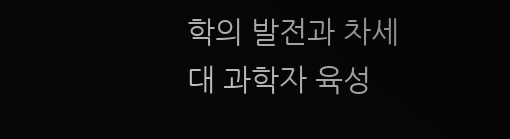학의 발전과 차세대 과학자 육성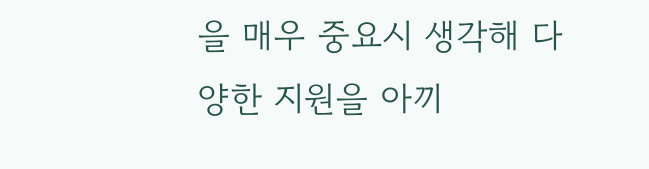을 매우 중요시 생각해 다양한 지원을 아끼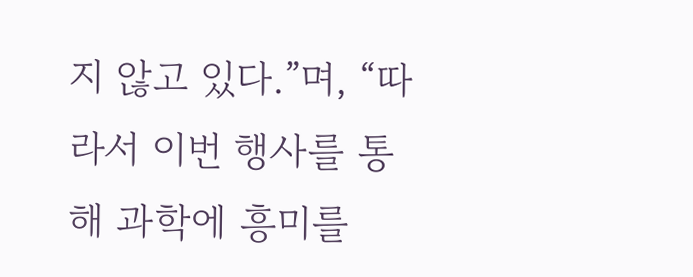지 않고 있다.”며, “따라서 이번 행사를 통해 과학에 흥미를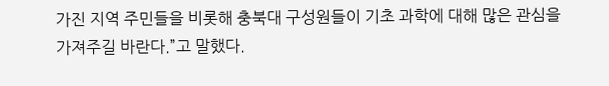가진 지역 주민들을 비롯해 충북대 구성원들이 기초 과학에 대해 많은 관심을 가져주길 바란다.”고 말했다.